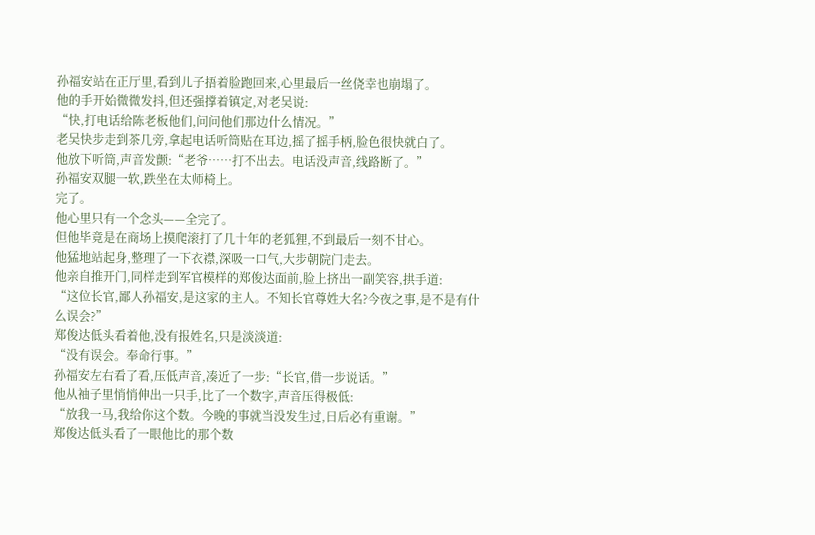孙福安站在正厅里,看到儿子捂着脸跑回来,心里最后一丝侥幸也崩塌了。
他的手开始微微发抖,但还强撑着镇定,对老吴说:
“快,打电话给陈老板他们,问问他们那边什么情况。”
老吴快步走到茶几旁,拿起电话听筒贴在耳边,摇了摇手柄,脸色很快就白了。
他放下听筒,声音发颤:“老爷……打不出去。电话没声音,线路断了。”
孙福安双腿一软,跌坐在太师椅上。
完了。
他心里只有一个念头——全完了。
但他毕竟是在商场上摸爬滚打了几十年的老狐狸,不到最后一刻不甘心。
他猛地站起身,整理了一下衣襟,深吸一口气,大步朝院门走去。
他亲自推开门,同样走到军官模样的郑俊达面前,脸上挤出一副笑容,拱手道:
“这位长官,鄙人孙福安,是这家的主人。不知长官尊姓大名?今夜之事,是不是有什么误会?”
郑俊达低头看着他,没有报姓名,只是淡淡道:
“没有误会。奉命行事。”
孙福安左右看了看,压低声音,凑近了一步:“长官,借一步说话。”
他从袖子里悄悄伸出一只手,比了一个数字,声音压得极低:
“放我一马,我给你这个数。今晚的事就当没发生过,日后必有重谢。”
郑俊达低头看了一眼他比的那个数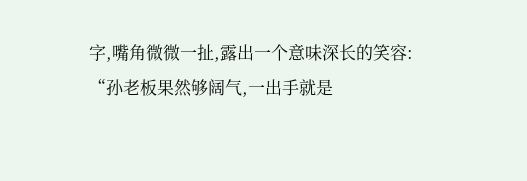字,嘴角微微一扯,露出一个意味深长的笑容:
“孙老板果然够阔气,一出手就是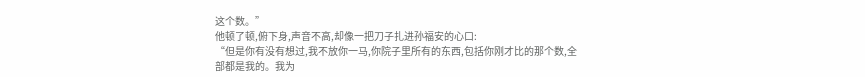这个数。”
他顿了顿,俯下身,声音不高,却像一把刀子扎进孙福安的心口:
“但是你有没有想过,我不放你一马,你院子里所有的东西,包括你刚才比的那个数,全部都是我的。我为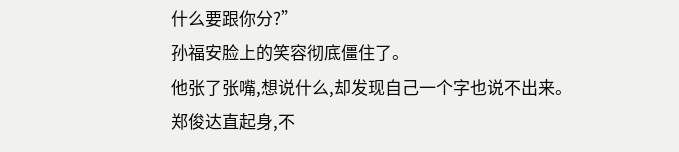什么要跟你分?”
孙福安脸上的笑容彻底僵住了。
他张了张嘴,想说什么,却发现自己一个字也说不出来。
郑俊达直起身,不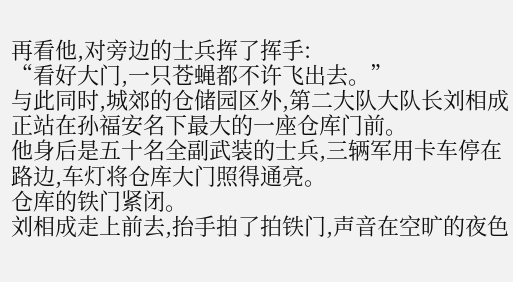再看他,对旁边的士兵挥了挥手:
“看好大门,一只苍蝇都不许飞出去。”
与此同时,城郊的仓储园区外,第二大队大队长刘相成正站在孙福安名下最大的一座仓库门前。
他身后是五十名全副武装的士兵,三辆军用卡车停在路边,车灯将仓库大门照得通亮。
仓库的铁门紧闭。
刘相成走上前去,抬手拍了拍铁门,声音在空旷的夜色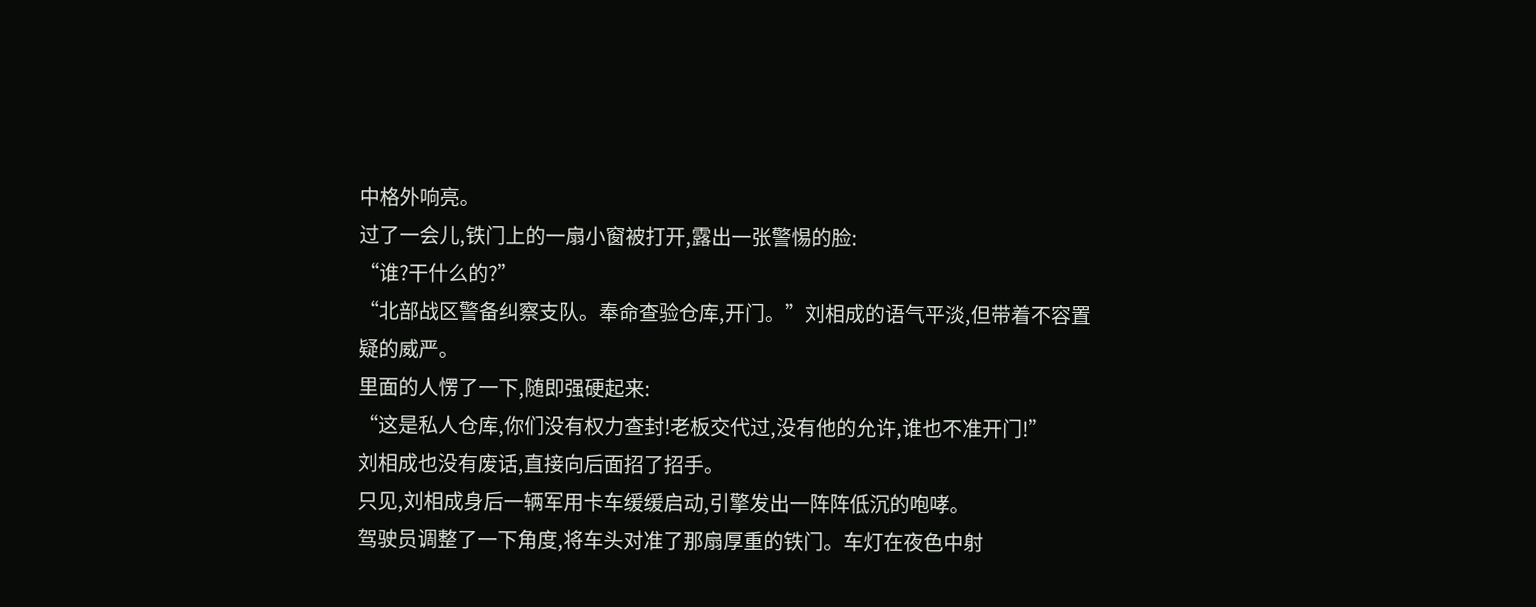中格外响亮。
过了一会儿,铁门上的一扇小窗被打开,露出一张警惕的脸:
“谁?干什么的?”
“北部战区警备纠察支队。奉命查验仓库,开门。”刘相成的语气平淡,但带着不容置疑的威严。
里面的人愣了一下,随即强硬起来:
“这是私人仓库,你们没有权力查封!老板交代过,没有他的允许,谁也不准开门!”
刘相成也没有废话,直接向后面招了招手。
只见,刘相成身后一辆军用卡车缓缓启动,引擎发出一阵阵低沉的咆哮。
驾驶员调整了一下角度,将车头对准了那扇厚重的铁门。车灯在夜色中射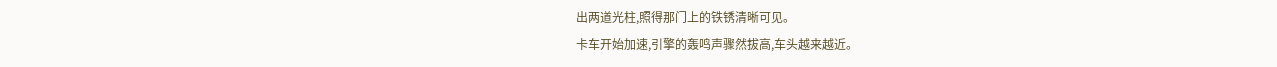出两道光柱,照得那门上的铁锈清晰可见。
卡车开始加速,引擎的轰鸣声骤然拔高,车头越来越近。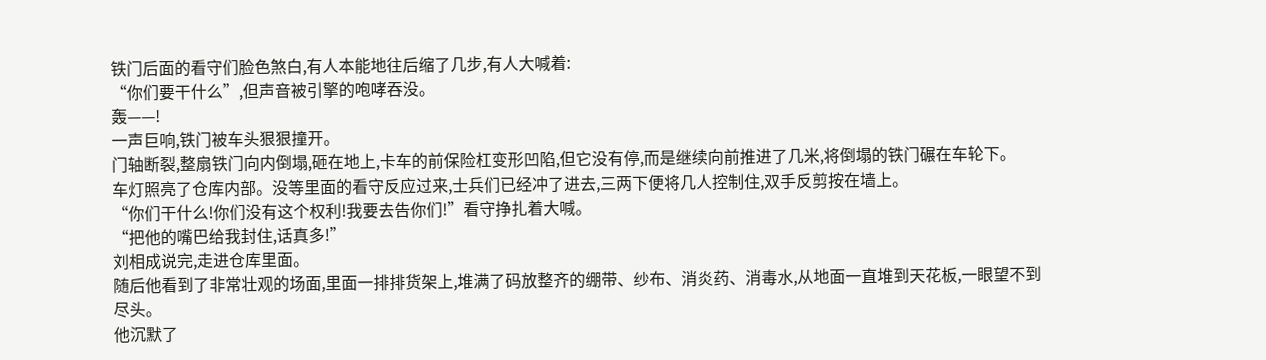铁门后面的看守们脸色煞白,有人本能地往后缩了几步,有人大喊着:
“你们要干什么”,但声音被引擎的咆哮吞没。
轰——!
一声巨响,铁门被车头狠狠撞开。
门轴断裂,整扇铁门向内倒塌,砸在地上,卡车的前保险杠变形凹陷,但它没有停,而是继续向前推进了几米,将倒塌的铁门碾在车轮下。
车灯照亮了仓库内部。没等里面的看守反应过来,士兵们已经冲了进去,三两下便将几人控制住,双手反剪按在墙上。
“你们干什么!你们没有这个权利!我要去告你们!”看守挣扎着大喊。
“把他的嘴巴给我封住,话真多!”
刘相成说完,走进仓库里面。
随后他看到了非常壮观的场面,里面一排排货架上,堆满了码放整齐的绷带、纱布、消炎药、消毒水,从地面一直堆到天花板,一眼望不到尽头。
他沉默了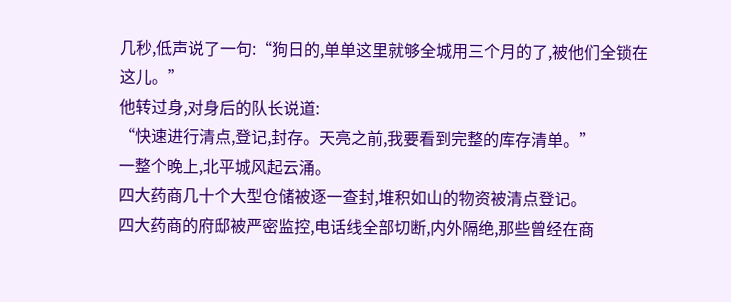几秒,低声说了一句:“狗日的,单单这里就够全城用三个月的了,被他们全锁在这儿。”
他转过身,对身后的队长说道:
“快速进行清点,登记,封存。天亮之前,我要看到完整的库存清单。”
一整个晚上,北平城风起云涌。
四大药商几十个大型仓储被逐一查封,堆积如山的物资被清点登记。
四大药商的府邸被严密监控,电话线全部切断,内外隔绝,那些曾经在商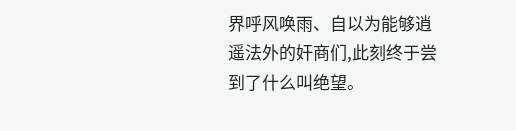界呼风唤雨、自以为能够逍遥法外的奸商们,此刻终于尝到了什么叫绝望。